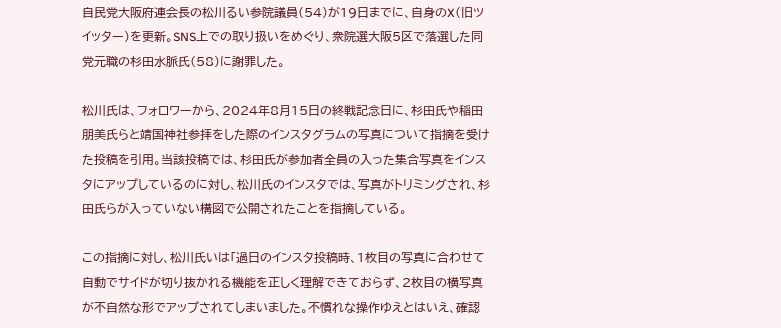自民党大阪府連会長の松川るい参院議員(54)が19日までに、自身のX(旧ツイッター)を更新。SNS上での取り扱いをめぐり、衆院選大阪5区で落選した同党元職の杉田水脈氏(58)に謝罪した。

松川氏は、フォロワーから、2024年8月15日の終戦記念日に、杉田氏や稲田朋美氏らと靖国神社参拝をした際のインスタグラムの写真について指摘を受けた投稿を引用。当該投稿では、杉田氏が参加者全員の入った集合写真をインスタにアップしているのに対し、松川氏のインスタでは、写真がトリミングされ、杉田氏らが入っていない構図で公開されたことを指摘している。

この指摘に対し、松川氏いは「過日のインスタ投稿時、1枚目の写真に合わせて自動でサイドが切り抜かれる機能を正しく理解できておらず、2枚目の横写真が不自然な形でアップされてしまいました。不慣れな操作ゆえとはいえ、確認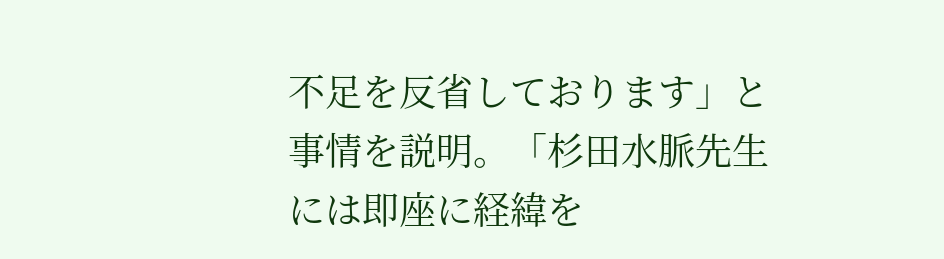不足を反省しております」と事情を説明。「杉田水脈先生には即座に経緯を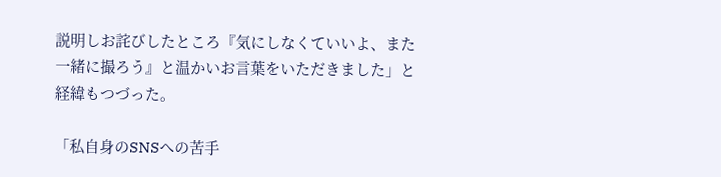説明しお詫びしたところ『気にしなくていいよ、また一緒に撮ろう』と温かいお言葉をいただきました」と経緯もつづった。

「私自身のSNSへの苦手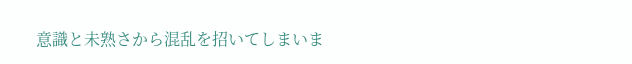意識と未熟さから混乱を招いてしまいま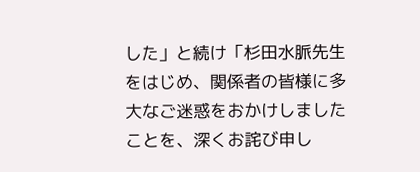した」と続け「杉田水脈先生をはじめ、関係者の皆様に多大なご迷惑をおかけしましたことを、深くお詫び申し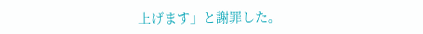上げます」と謝罪した。